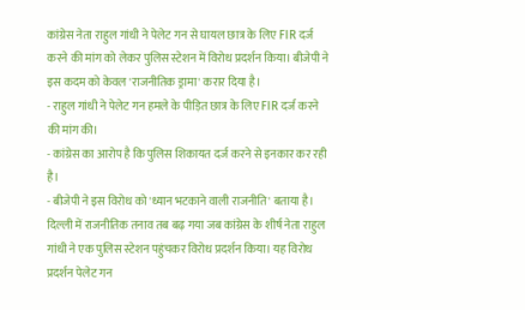कांग्रेस नेता राहुल गांधी ने पेलेट गन से घायल छात्र के लिए FIR दर्ज करने की मांग को लेकर पुलिस स्टेशन में विरोध प्रदर्शन किया। बीजेपी ने इस कदम को केवल 'राजनीतिक ड्रामा' करार दिया है।
- राहुल गांधी ने पेलेट गन हमले के पीड़ित छात्र के लिए FIR दर्ज करने की मांग की।
- कांग्रेस का आरोप है कि पुलिस शिकायत दर्ज करने से इनकार कर रही है।
- बीजेपी ने इस विरोध को 'ध्यान भटकाने वाली राजनीति' बताया है।
दिल्ली में राजनीतिक तनाव तब बढ़ गया जब कांग्रेस के शीर्ष नेता राहुल गांधी ने एक पुलिस स्टेशन पहुंचकर विरोध प्रदर्शन किया। यह विरोध प्रदर्शन पेलेट गन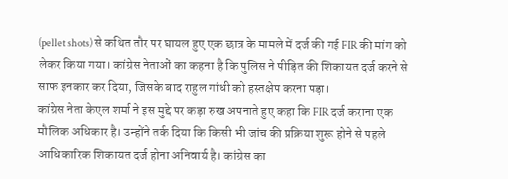(pellet shots) से कथित तौर पर घायल हुए एक छात्र के मामले में दर्ज की गई FIR की मांग को लेकर किया गया। कांग्रेस नेताओं का कहना है कि पुलिस ने पीड़ित की शिकायत दर्ज करने से साफ इनकार कर दिया, जिसके बाद राहुल गांधी को हस्तक्षेप करना पड़ा।
कांग्रेस नेता केएल शर्मा ने इस मुद्दे पर कड़ा रुख अपनाते हुए कहा कि FIR दर्ज कराना एक मौलिक अधिकार है। उन्होंने तर्क दिया कि किसी भी जांच की प्रक्रिया शुरू होने से पहले आधिकारिक शिकायत दर्ज होना अनिवार्य है। कांग्रेस का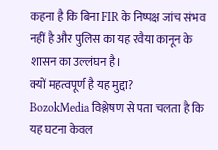कहना है कि बिना FIR के निष्पक्ष जांच संभव नहीं है और पुलिस का यह रवैया कानून के शासन का उल्लंघन है।
क्यों महत्वपूर्ण है यह मुद्दा?
BozokMedia विश्लेषण से पता चलता है कि यह घटना केवल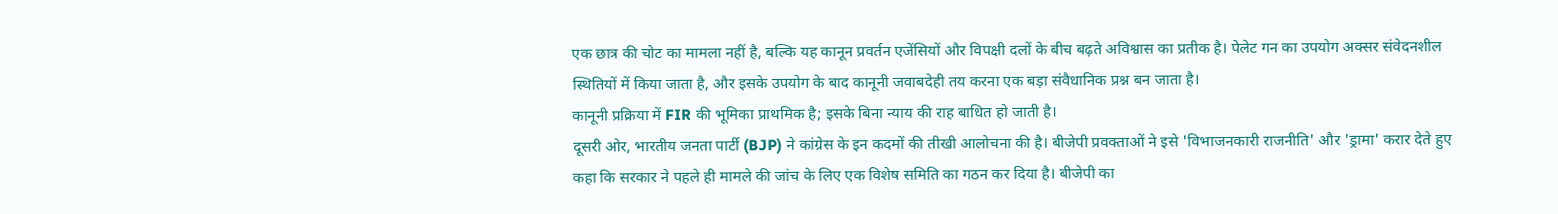एक छात्र की चोट का मामला नहीं है, बल्कि यह कानून प्रवर्तन एजेंसियों और विपक्षी दलों के बीच बढ़ते अविश्वास का प्रतीक है। पेलेट गन का उपयोग अक्सर संवेदनशील स्थितियों में किया जाता है, और इसके उपयोग के बाद कानूनी जवाबदेही तय करना एक बड़ा संवैधानिक प्रश्न बन जाता है।
कानूनी प्रक्रिया में FIR की भूमिका प्राथमिक है; इसके बिना न्याय की राह बाधित हो जाती है।
दूसरी ओर, भारतीय जनता पार्टी (BJP) ने कांग्रेस के इन कदमों की तीखी आलोचना की है। बीजेपी प्रवक्ताओं ने इसे 'विभाजनकारी राजनीति' और 'ड्रामा' करार देते हुए कहा कि सरकार ने पहले ही मामले की जांच के लिए एक विशेष समिति का गठन कर दिया है। बीजेपी का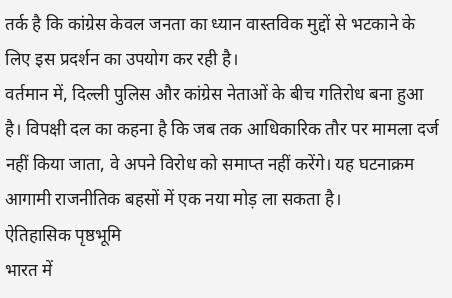तर्क है कि कांग्रेस केवल जनता का ध्यान वास्तविक मुद्दों से भटकाने के लिए इस प्रदर्शन का उपयोग कर रही है।
वर्तमान में, दिल्ली पुलिस और कांग्रेस नेताओं के बीच गतिरोध बना हुआ है। विपक्षी दल का कहना है कि जब तक आधिकारिक तौर पर मामला दर्ज नहीं किया जाता, वे अपने विरोध को समाप्त नहीं करेंगे। यह घटनाक्रम आगामी राजनीतिक बहसों में एक नया मोड़ ला सकता है।
ऐतिहासिक पृष्ठभूमि
भारत में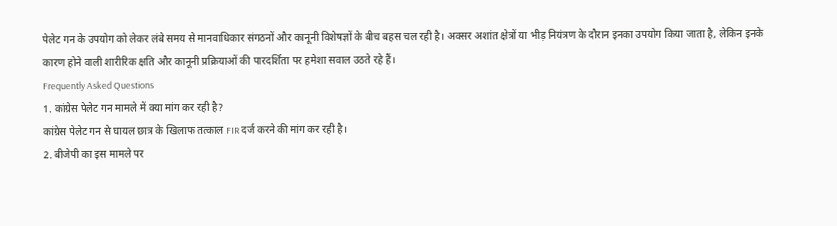पेलेट गन के उपयोग को लेकर लंबे समय से मानवाधिकार संगठनों और कानूनी विशेषज्ञों के बीच बहस चल रही है। अक्सर अशांत क्षेत्रों या भीड़ नियंत्रण के दौरान इनका उपयोग किया जाता है, लेकिन इनके कारण होने वाली शारीरिक क्षति और कानूनी प्रक्रियाओं की पारदर्शिता पर हमेशा सवाल उठते रहे हैं।
Frequently Asked Questions
1. कांग्रेस पेलेट गन मामले में क्या मांग कर रही है?
कांग्रेस पेलेट गन से घायल छात्र के खिलाफ तत्काल FIR दर्ज करने की मांग कर रही है।
2. बीजेपी का इस मामले पर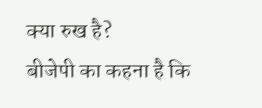क्या रुख है?
बीजेपी का कहना है कि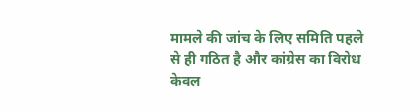मामले की जांच के लिए समिति पहले से ही गठित है और कांग्रेस का विरोध केवल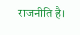राजनीति है।